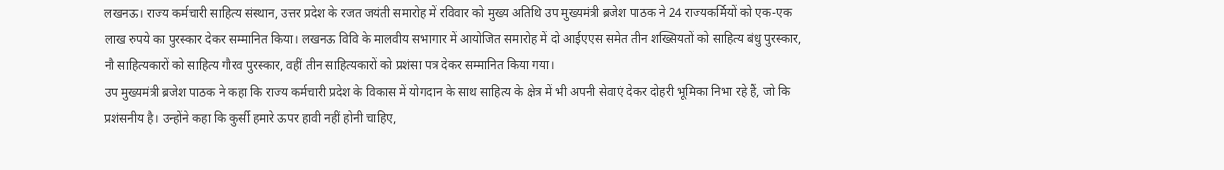लखनऊ। राज्य कर्मचारी साहित्य संस्थान, उत्तर प्रदेश के रजत जयंती समारोह में रविवार को मुख्य अतिथि उप मुख्यमंत्री ब्रजेश पाठक ने 24 राज्यकर्मियों को एक-एक लाख रुपये का पुरस्कार देकर सम्मानित किया। लखनऊ विवि के मालवीय सभागार में आयोजित समारोह में दो आईएएस समेत तीन शख्सियतों को साहित्य बंधु पुरस्कार, नौ साहित्यकारों को साहित्य गौरव पुरस्कार, वहीं तीन साहित्यकारों को प्रशंसा पत्र देकर सम्मानित किया गया।
उप मुख्यमंत्री ब्रजेश पाठक ने कहा कि राज्य कर्मचारी प्रदेश के विकास में योगदान के साथ साहित्य के क्षेत्र में भी अपनी सेवाएं देकर दोहरी भूमिका निभा रहे हैं, जो कि प्रशंसनीय है। उन्होंने कहा कि कुर्सी हमारे ऊपर हावी नहीं होनी चाहिए,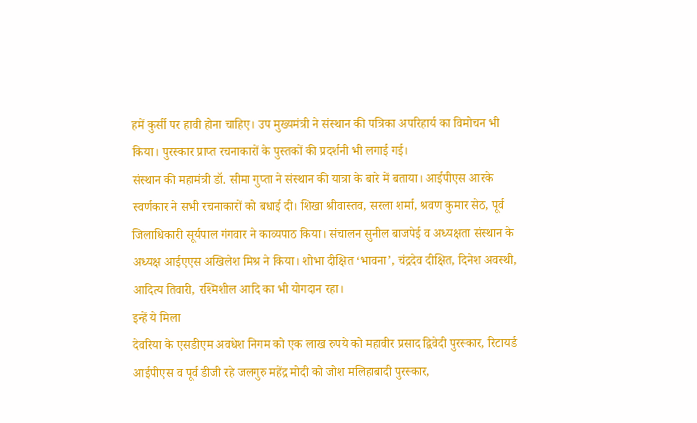हमें कुर्सी पर हावी होना चाहिए। उप मुख्यमंत्री ने संस्थान की पत्रिका अपरिहार्य का विमोचन भी किया। पुरस्कार प्राप्त रचनाकारों के पुस्तकों की प्रदर्शनी भी लगाई गई।
संस्थान की महामंत्री डॉ. सीमा गुप्ता ने संस्थान की यात्रा के बारे में बताया। आईपीएस आरके स्वर्णकार ने सभी रचनाकारों को बधाई दी। शिखा श्रीवास्तव, सरला शर्मा, श्रवण कुमार सेठ, पूर्व जिलाधिकारी सूर्यपाल गंगवार ने काव्यपाठ किया। संचालन सुनील बाजपेई व अध्यक्षता संस्थान के अध्यक्ष आईएएस अखिलेश मिश्र ने किया। शोभा दीक्षित ‘भावना’, चंद्रदेव दीक्षित, दिनेश अवस्थी, आदित्य तिवारी, रश्मिशील आदि का भी योगदान रहा।
इन्हें ये मिला
देवरिया के एसडीएम अवधेश निगम को एक लाख रुपये को महावीर प्रसाद द्विवेदी पुरस्कार, रिटायर्ड आईपीएस व पूर्व डीजी रहे जलगुरु महेंद्र मोदी को जोश मलिहाबादी पुरस्कार,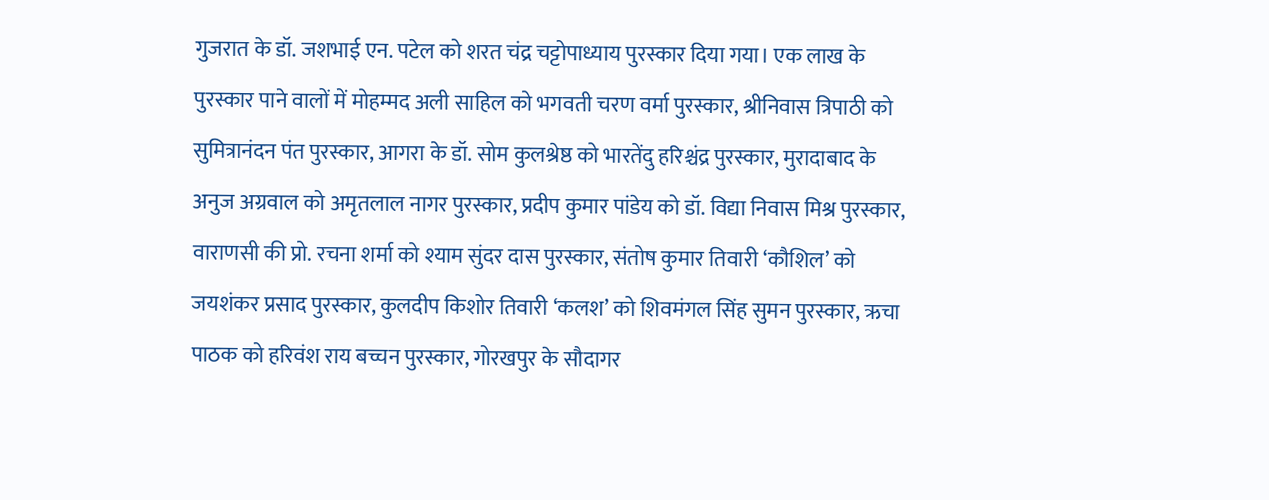गुजरात के डॉ. जशभाई एन. पटेल को शरत चंद्र चट्टोपाध्याय पुरस्कार दिया गया। एक लाख के पुरस्कार पाने वालों में मोहम्मद अली साहिल को भगवती चरण वर्मा पुरस्कार, श्रीनिवास त्रिपाठी को सुमित्रानंदन पंत पुरस्कार, आगरा के डॉ. सोम कुलश्रेष्ठ को भारतेंदु हरिश्चंद्र पुरस्कार, मुरादाबाद के अनुज अग्रवाल को अमृतलाल नागर पुरस्कार, प्रदीप कुमार पांडेय को डॉ. विद्या निवास मिश्र पुरस्कार, वाराणसी की प्रो. रचना शर्मा को श्याम सुंदर दास पुरस्कार, संतोष कुमार तिवारी ‘कौशिल’ को जयशंकर प्रसाद पुरस्कार, कुलदीप किशोर तिवारी ‘कलश’ को शिवमंगल सिंह सुमन पुरस्कार, ऋचा पाठक को हरिवंश राय बच्चन पुरस्कार, गोरखपुर के सौदागर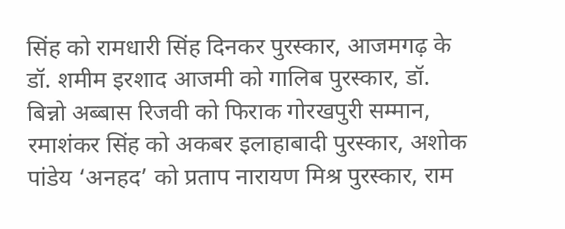सिंह को रामधारी सिंह दिनकर पुरस्कार, आजमगढ़ के डॉ. शमीम इरशाद आजमी को गालिब पुरस्कार, डॉ. बिन्नो अब्बास रिजवी को फिराक गोरखपुरी सम्मान, रमाशंकर सिंह को अकबर इलाहाबादी पुरस्कार, अशोक पांडेय ‘अनहद’ को प्रताप नारायण मिश्र पुरस्कार, राम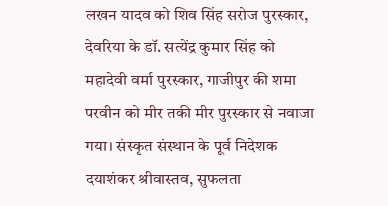लखन यादव को शिव सिंह सरोज पुरस्कार, देवरिया के डॉ. सत्येंद्र कुमार सिंह को महादेवी वर्मा पुरस्कार, गाजीपुर की शमा परवीन को मीर तकी मीर पुरस्कार से नवाजा गया। संस्कृत संस्थान के पूर्व निदेशक दयाशंकर श्रीवास्तव, सुफलता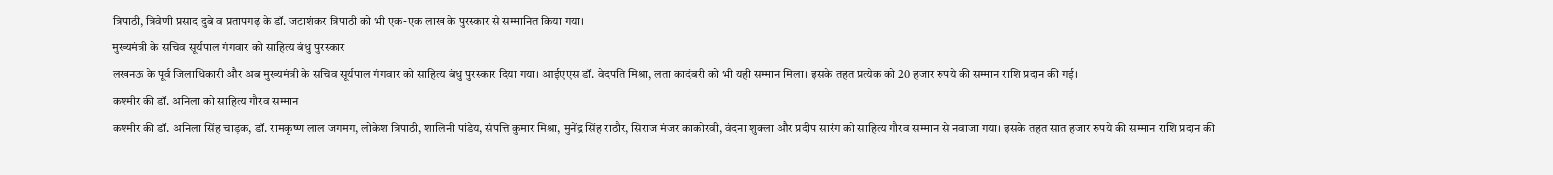त्रिपाठी, त्रिवेणी प्रसाद दुबे व प्रतापगढ़ के डॉ. जटाशंकर त्रिपाठी को भी एक-एक लाख के पुरस्कार से सम्मानित किया गया।
मुख्यमंत्री के सचिव सूर्यपाल गंगवार को साहित्य बंधु पुरस्कार
लखनऊ के पूर्व जिलाधिकारी और अब मुख्यमंत्री के सचिव सूर्यपाल गंगवार को साहित्य बंधु पुरस्कार दिया गया। आईएएस डॉ. वेदपति मिश्रा, लता कादंबरी को भी यही सम्मान मिला। इसके तहत प्रत्येक को 20 हजार रुपये की सम्मान राशि प्रदान की गई।
कश्मीर की डॉ. अनिला को साहित्य गौरव सम्मान
कश्मीर की डॉ. अनिला सिंह चाड़क, डॉ. रामकृष्ण लाल जगमग, लोकेश त्रिपाठी, शालिनी पांडेय, संपत्ति कुमार मिश्रा, मुनेंद्र सिंह राठौर, सिराज मंजर काकोरवी, वंदना शुक्ला और प्रदीप सारंग को साहित्य गौरव सम्मान से नवाजा गया। इसके तहत सात हजार रुपये की सम्मान राशि प्रदान की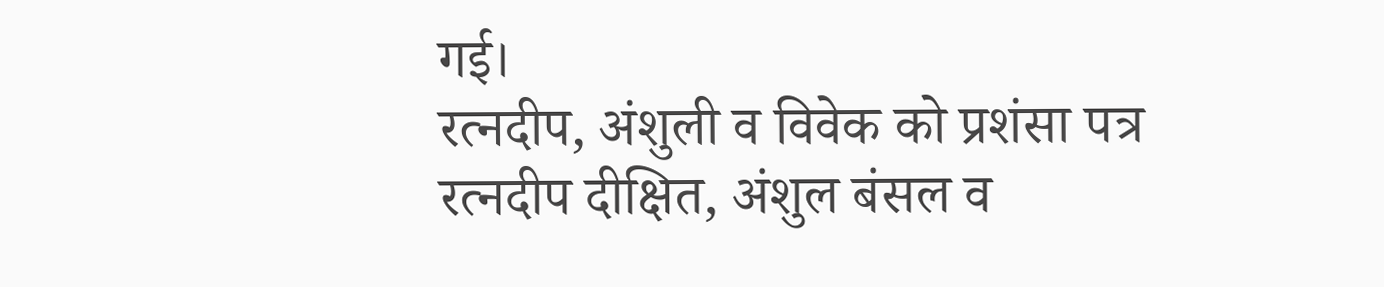गई।
रत्नदीप, अंशुली व विवेक को प्रशंसा पत्र
रत्नदीप दीक्षित, अंशुल बंसल व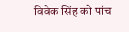विवेक सिंह को पांच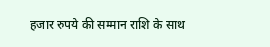हजार रुपये की सम्मान राशि के साथ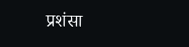प्रशंसा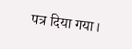पत्र दिया गया।